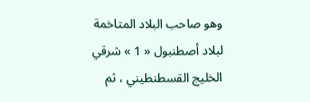وهو صاحب البلاد المتاخمة لبلاد أصطنبول « 1 » شرقي الخليج القسطنطيني ، ثم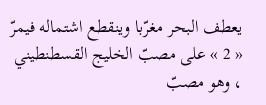يعطف البحر مغرّبا وينقطع اشتماله فيمرّ « 2 » على مصبّ الخليج القسطنطيني ، وهو مصبّ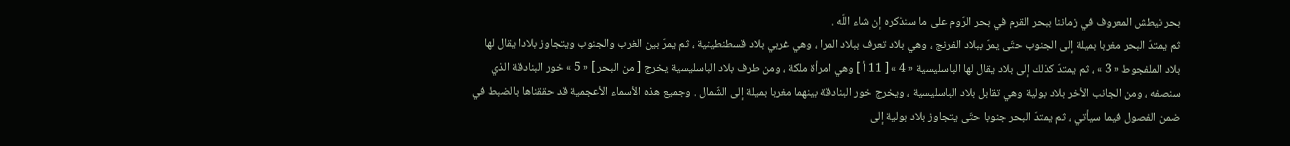بحر نيطش المعروف في زماننا ببحر القرم في بحر الرّوم على ما سنذكره إن شاء اللّه .
ثم يمتدّ البحر مغربا بميلة إلى الجنوب حتّى يمرّ ببلاد الفرنج ، وهي بلاد تعرف ببلاد المرا ، وهي غربي بلاد قسطنطينية ، ثم يمرّ بين الغرب والجنوب ويتجاوز بلادا يقال لها بلاد الملفجوط « 3 » ، ثم يمتدّ كذلك إلى بلاد يقال لها الباسليسية « 4 » [ 11 أ ] وهي امرأة ملكة ، ومن طرف بلاد الباسليسية يخرج [ من البحر ] « 5 » خور البنادقة الذي سنصفه ، ومن الجانب الأخر بلاد بولية وهي تقابل بلاد الباسليسية ، ويخرج خور البنادقة بينهما مغربا بميلة إلى الشّمال . وجميع هذه الأسماء الأعجمية قد حققناها بالضبط في ضمن الفصول فيما سيأتي ، ثم يمتدّ البحر جنوبا حتّى يتجاوز بلاد بولية إلى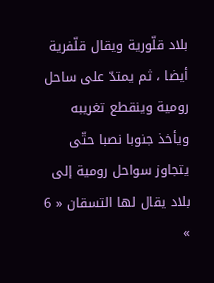بلاد قلّورية ويقال قلّفرية أيضا ، ثم يمتدّ على ساحل رومية وينقطع تغريبه ويأخذ جنوبا نصبا حتّى يتجاوز سواحل رومية إلى بلاد يقال لها التسقان « 6 »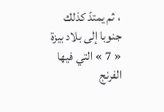، ثم يمتدّ كذلك جنوبا إلى بلاد بيزة « 7 » التي فيها الفرنج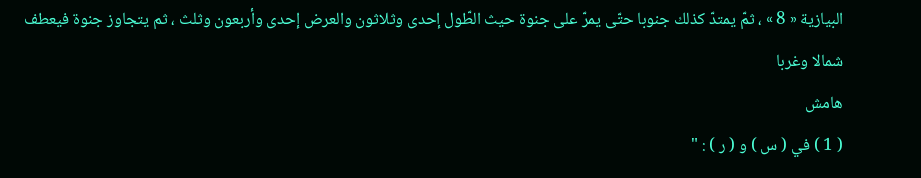البيازية « 8 » ، ثمّ يمتدّ كذلك جنوبا حتّى يمرّ على جنوة حيث الطّول إحدى وثلاثون والعرض إحدى وأربعون وثلث ، ثم يتجاوز جنوة فيعطف شمالا وغربا
هامش
( 1 ) في ( س ) و ( ر ) : "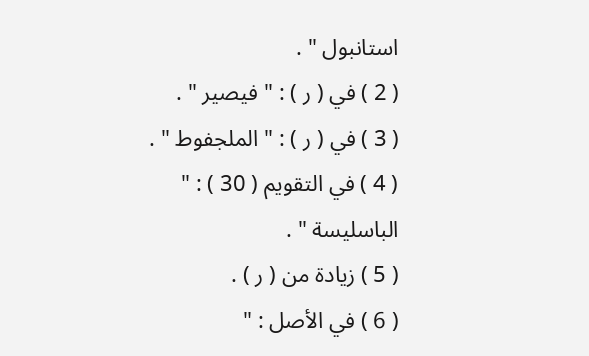استانبول " .
( 2 ) في ( ر ) : " فيصير " .
( 3 ) في ( ر ) : " الملجفوط " .
( 4 ) في التقويم ( 30 ) : " الباسليسة " .
( 5 ) زيادة من ( ر ) .
( 6 ) في الأصل : "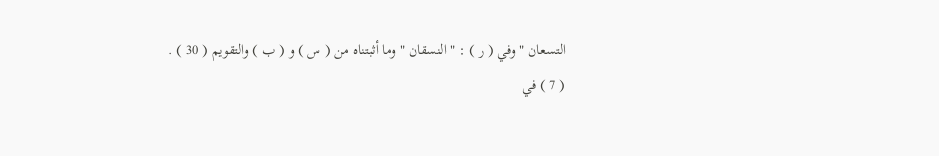التسعان " وفي ( ر ) : " النسقان " وما أثبتناه من ( س ) و ( ب ) والتقويم ( 30 ) .
( 7 ) في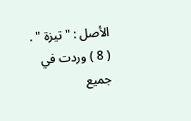الأصل : " تيزة " .
( 8 ) وردت في جميع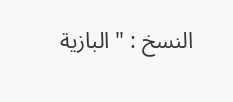النسخ : " البازية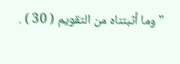" وما أثبتناه من التقويم ( 30 ) .